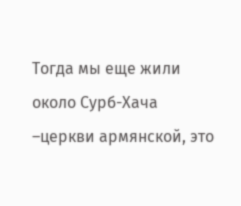Тогда мы еще жили около Сурб-Хача –церкви армянской, это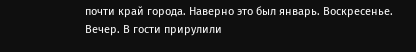почти край города. Наверно это был январь. Воскресенье. Вечер. В гости прирулили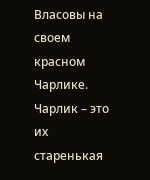Власовы на своем красном Чарлике. Чарлик – это их старенькая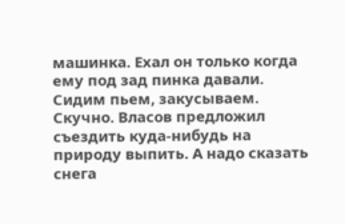машинка. Ехал он только когда ему под зад пинка давали. Сидим пьем, закусываем. Скучно. Власов предложил съездить куда-нибудь на природу выпить. А надо сказать снега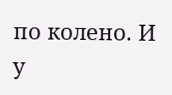по колено. И у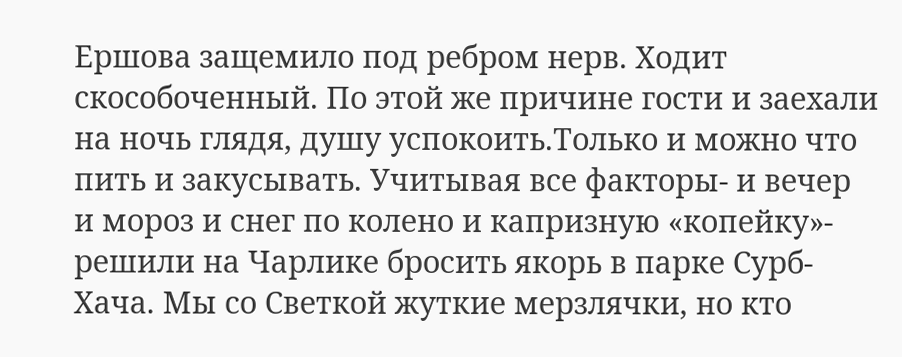Ершова защемило под ребром нерв. Ходит скособоченный. По этой же причине гости и заехали на ночь глядя, душу успокоить.Только и можно что пить и закусывать. Учитывая все факторы- и вечер и мороз и снег по колено и капризную «копейку»- решили на Чарлике бросить якорь в парке Сурб-Хача. Мы со Светкой жуткие мерзлячки, но кто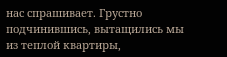нас спрашивает. Грустно подчинившись, вытащились мы из теплой квартиры,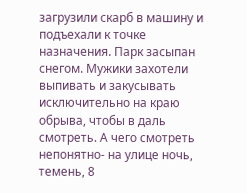загрузили скарб в машину и подъехали к точке назначения. Парк засыпан снегом. Мужики захотели выпивать и закусывать исключительно на краю обрыва, чтобы в даль смотреть. А чего смотреть непонятно- на улице ночь, темень, 8